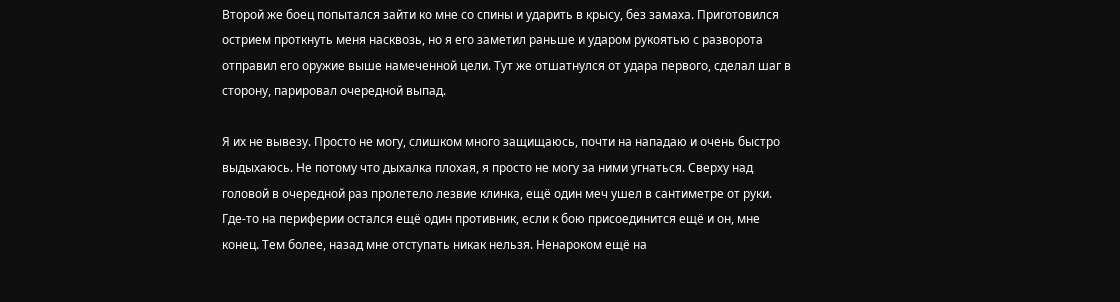Второй же боец попытался зайти ко мне со спины и ударить в крысу, без замаха. Приготовился острием проткнуть меня насквозь, но я его заметил раньше и ударом рукоятью с разворота отправил его оружие выше намеченной цели. Тут же отшатнулся от удара первого, сделал шаг в сторону, парировал очередной выпад.

Я их не вывезу. Просто не могу, слишком много защищаюсь, почти на нападаю и очень быстро выдыхаюсь. Не потому что дыхалка плохая, я просто не могу за ними угнаться. Сверху над головой в очередной раз пролетело лезвие клинка, ещё один меч ушел в сантиметре от руки. Где-то на периферии остался ещё один противник, если к бою присоединится ещё и он, мне конец. Тем более, назад мне отступать никак нельзя. Ненароком ещё на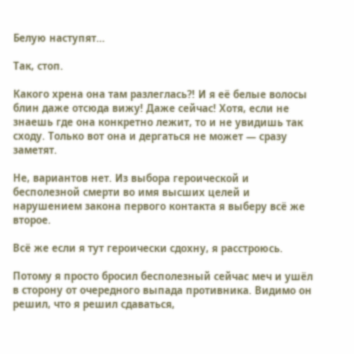Белую наступят…

Так, стоп.

Какого хрена она там разлеглась⁈ И я её белые волосы блин даже отсюда вижу! Даже сейчас! Хотя, если не знаешь где она конкретно лежит, то и не увидишь так сходу. Только вот она и дергаться не может — сразу заметят.

Не, вариантов нет. Из выбора героической и бесполезной смерти во имя высших целей и нарушением закона первого контакта я выберу всё же второе.

Всё же если я тут героически сдохну, я расстроюсь.

Потому я просто бросил бесполезный сейчас меч и ушёл в сторону от очередного выпада противника. Видимо он решил, что я решил сдаваться,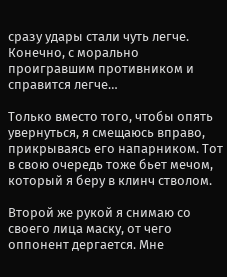сразу удары стали чуть легче. Конечно, с морально проигравшим противником и справится легче…

Только вместо того, чтобы опять увернуться, я смещаюсь вправо, прикрываясь его напарником. Тот в свою очередь тоже бьет мечом, который я беру в клинч стволом.

Второй же рукой я снимаю со своего лица маску, от чего оппонент дергается. Мне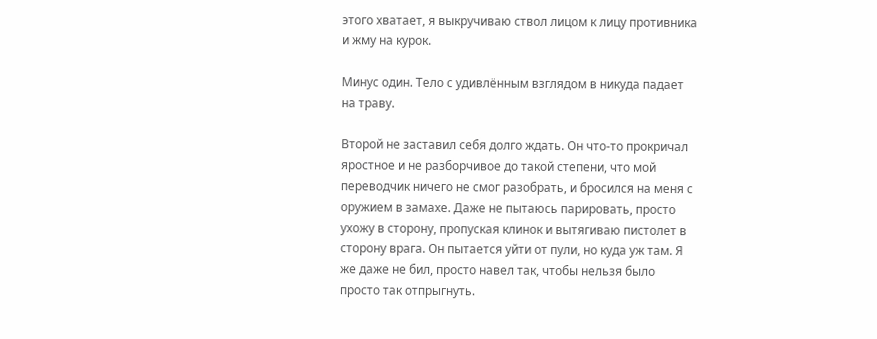этого хватает, я выкручиваю ствол лицом к лицу противника и жму на курок.

Минус один. Тело с удивлённым взглядом в никуда падает на траву.

Второй не заставил себя долго ждать. Он что-то прокричал яростное и не разборчивое до такой степени, что мой переводчик ничего не смог разобрать, и бросился на меня с оружием в замахе. Даже не пытаюсь парировать, просто ухожу в сторону, пропуская клинок и вытягиваю пистолет в сторону врага. Он пытается уйти от пули, но куда уж там. Я же даже не бил, просто навел так, чтобы нельзя было просто так отпрыгнуть.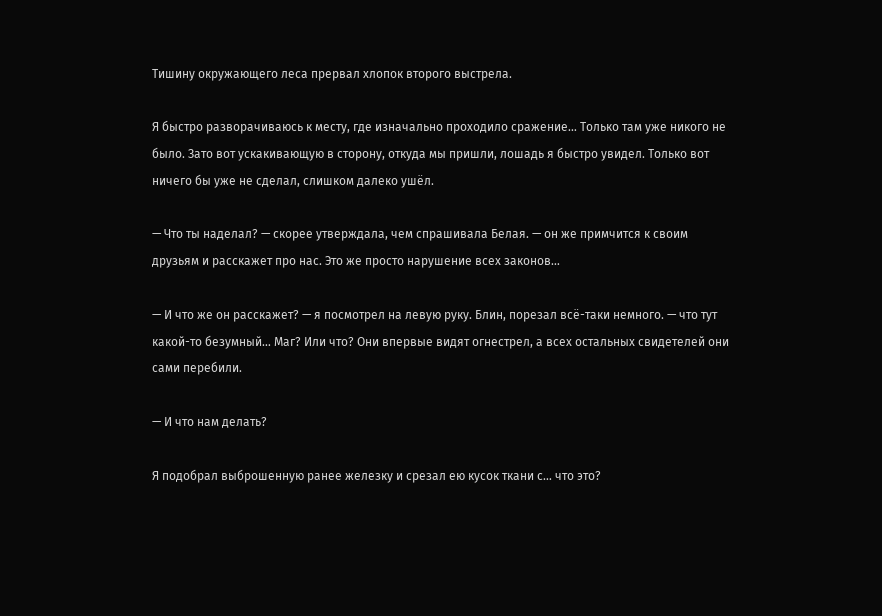Тишину окружающего леса прервал хлопок второго выстрела.

Я быстро разворачиваюсь к месту, где изначально проходило сражение… Только там уже никого не было. Зато вот ускакивающую в сторону, откуда мы пришли, лошадь я быстро увидел. Только вот ничего бы уже не сделал, слишком далеко ушёл.

— Что ты наделал? — скорее утверждала, чем спрашивала Белая. — он же примчится к своим друзьям и расскажет про нас. Это же просто нарушение всех законов…

— И что же он расскажет? — я посмотрел на левую руку. Блин, порезал всё-таки немного. — что тут какой-то безумный… Маг? Или что? Они впервые видят огнестрел, а всех остальных свидетелей они сами перебили.

— И что нам делать?

Я подобрал выброшенную ранее железку и срезал ею кусок ткани с… что это?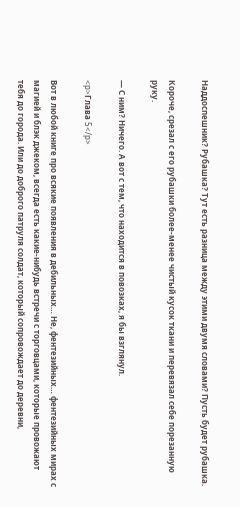Наддоспешник? Рубашка? Тут есть разница между этими двумя словами? Пусть будет рубашка.

Короче, срезал с его рубашки более-менее чистый кусок ткани и перевязал себе порезанную руку.

— С ним? Ничего. А вот с тем, что находится в повозках, я бы взглянул.

<p>Глава 5</p>

Вот в любой книге про всякие появления в дебильных… Не, фентезийных… фентезийных мирах с магией и блэк джеком, всегда есть какие-нибудь встречи с торговцами, которые провожают тебя до города. Или до доброго патруля солдат, который сопровождает до деревни,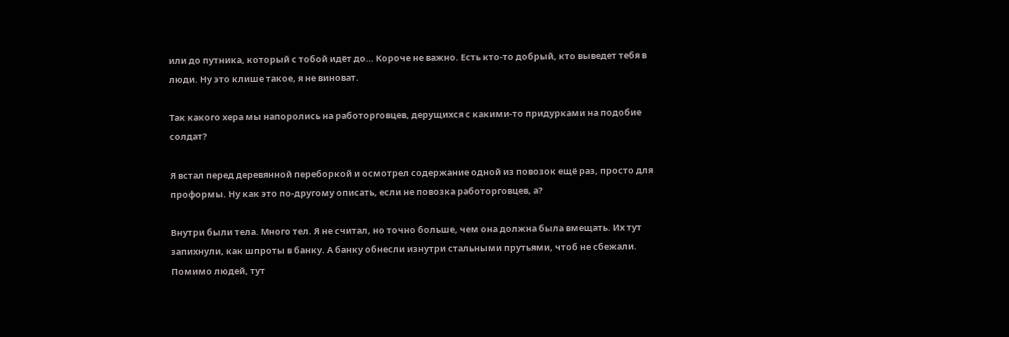или до путника, который с тобой идёт до… Короче не важно. Есть кто-то добрый, кто выведет тебя в люди. Ну это клише такое, я не виноват.

Так какого хера мы напоролись на работорговцев, дерущихся с какими-то придурками на подобие солдат?

Я встал перед деревянной переборкой и осмотрел содержание одной из повозок ещё раз, просто для проформы. Ну как это по-другому описать, если не повозка работорговцев, а?

Внутри были тела. Много тел. Я не считал, но точно больше, чем она должна была вмещать. Их тут запихнули, как шпроты в банку. А банку обнесли изнутри стальными прутьями, чтоб не сбежали. Помимо людей, тут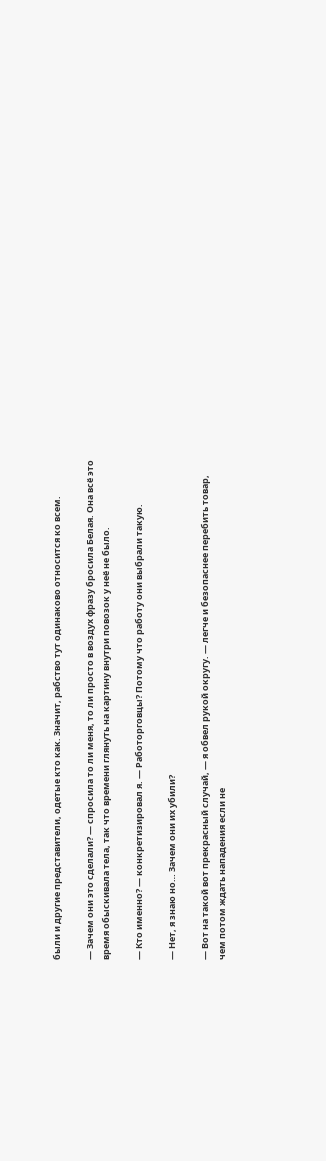были и другие представители, одетые кто как. Значит, рабство тут одинаково относится ко всем.

— Зачем они это сделали? — спросила то ли меня, то ли просто в воздух фразу бросила Белая. Она всё это время обыскивала тела, так что времени глянуть на картину внутри повозок у неё не было.

— Кто именно? — конкретизировал я. — Работорговцы? Потому что работу они выбрали такую.

— Нет, я знаю но… Зачем они их убили?

— Вот на такой вот прекрасный случай, — я обвел рукой округу. — легче и безопаснее перебить товар, чем потом ждать нападения если не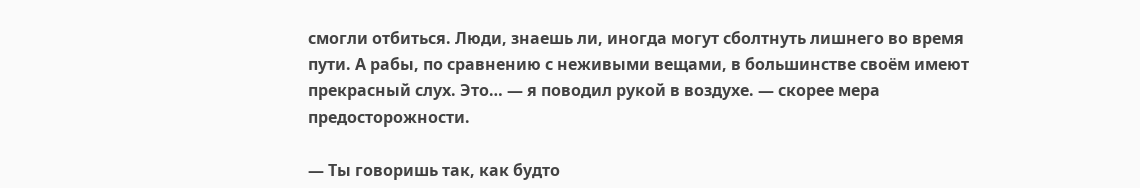смогли отбиться. Люди, знаешь ли, иногда могут сболтнуть лишнего во время пути. А рабы, по сравнению с неживыми вещами, в большинстве своём имеют прекрасный слух. Это… — я поводил рукой в воздухе. — скорее мера предосторожности.

— Ты говоришь так, как будто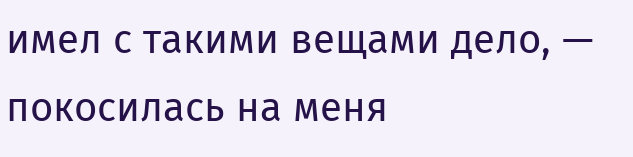имел с такими вещами дело, — покосилась на меня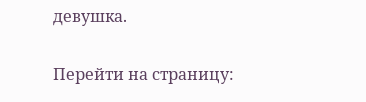девушка.

Перейти на страницу: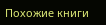Похожие книги